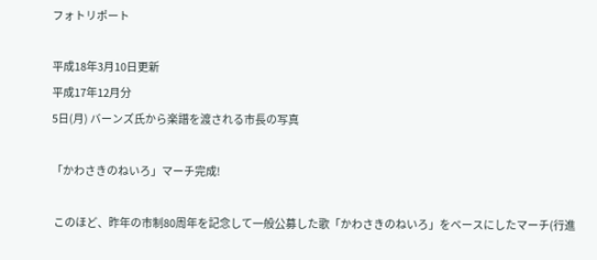フォトリポート

平成18年3月10日更新
平成17年12月分
5日(月) バーンズ氏から楽譜を渡される市長の写真

「かわさきのねいろ」マーチ完成!

 このほど、昨年の市制80周年を記念して一般公募した歌「かわさきのねいろ」をベースにしたマーチ(行進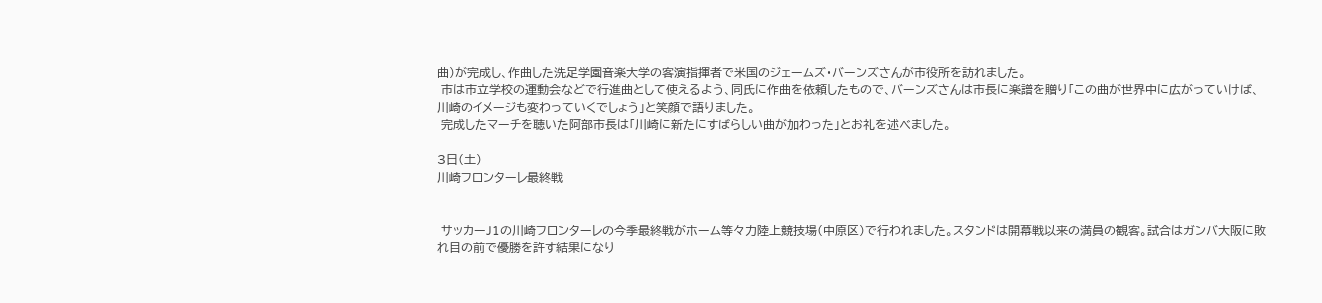曲)が完成し、作曲した洗足学園音楽大学の客演指揮者で米国のジェームズ・バーンズさんが市役所を訪れました。
 市は市立学校の運動会などで行進曲として使えるよう、同氏に作曲を依頼したもので、バーンズさんは市長に楽譜を贈り「この曲が世界中に広がっていけば、川崎のイメージも変わっていくでしょう」と笑顔で語りました。
 完成したマーチを聴いた阿部市長は「川崎に新たにすばらしい曲が加わった」とお礼を述べました。

3日(土)
川崎フロンターレ最終戦


 サッカーJ1の川崎フロンターレの今季最終戦がホーム等々力陸上競技場(中原区)で行われました。スタンドは開幕戦以来の満員の観客。試合はガンバ大阪に敗れ目の前で優勝を許す結果になり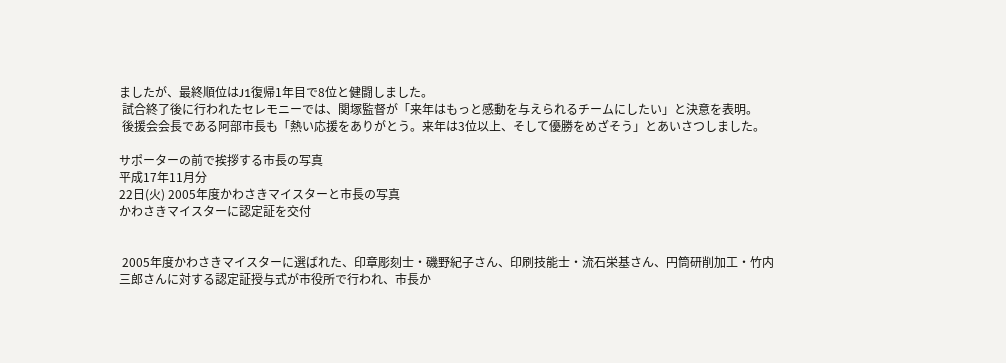ましたが、最終順位はJ1復帰1年目で8位と健闘しました。
 試合終了後に行われたセレモニーでは、関塚監督が「来年はもっと感動を与えられるチームにしたい」と決意を表明。
 後援会会長である阿部市長も「熱い応援をありがとう。来年は3位以上、そして優勝をめざそう」とあいさつしました。

サポーターの前で挨拶する市長の写真
平成17年11月分
22日(火) 2005年度かわさきマイスターと市長の写真
かわさきマイスターに認定証を交付


 2005年度かわさきマイスターに選ばれた、印章彫刻士・磯野紀子さん、印刷技能士・流石栄基さん、円筒研削加工・竹内三郎さんに対する認定証授与式が市役所で行われ、市長か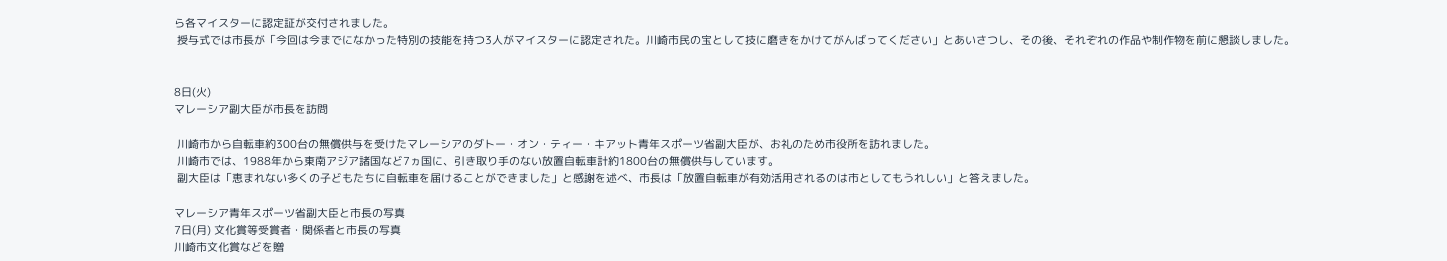ら各マイスターに認定証が交付されました。
 授与式では市長が「今回は今までになかった特別の技能を持つ3人がマイスターに認定された。川崎市民の宝として技に磨きをかけてがんばってください」とあいさつし、その後、それぞれの作品や制作物を前に懇談しました。


8日(火)
マレーシア副大臣が市長を訪問

 川崎市から自転車約300台の無償供与を受けたマレーシアのダトー・オン・ティー・キアット青年スポーツ省副大臣が、お礼のため市役所を訪れました。
 川崎市では、1988年から東南アジア諸国など7ヵ国に、引き取り手のない放置自転車計約1800台の無償供与しています。
 副大臣は「恵まれない多くの子どもたちに自転車を届けることができました」と感謝を述べ、市長は「放置自転車が有効活用されるのは市としてもうれしい」と答えました。

マレーシア青年スポーツ省副大臣と市長の写真
7日(月) 文化賞等受賞者・関係者と市長の写真
川崎市文化賞などを贈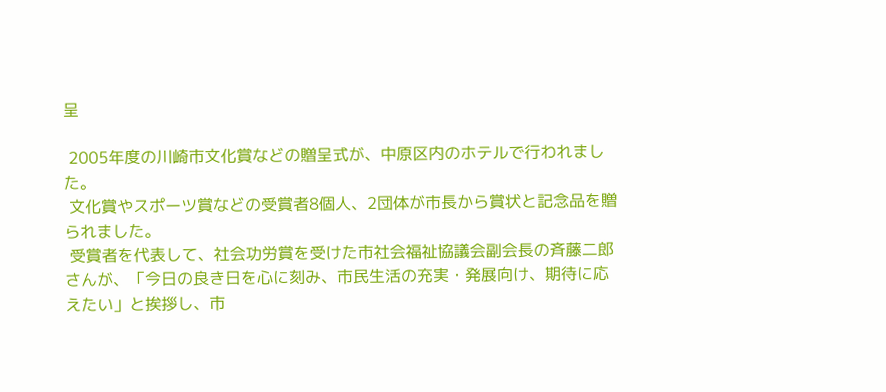呈

 2005年度の川崎市文化賞などの贈呈式が、中原区内のホテルで行われました。
 文化賞やスポーツ賞などの受賞者8個人、2団体が市長から賞状と記念品を贈られました。
 受賞者を代表して、社会功労賞を受けた市社会福祉協議会副会長の斉藤二郎さんが、「今日の良き日を心に刻み、市民生活の充実・発展向け、期待に応えたい」と挨拶し、市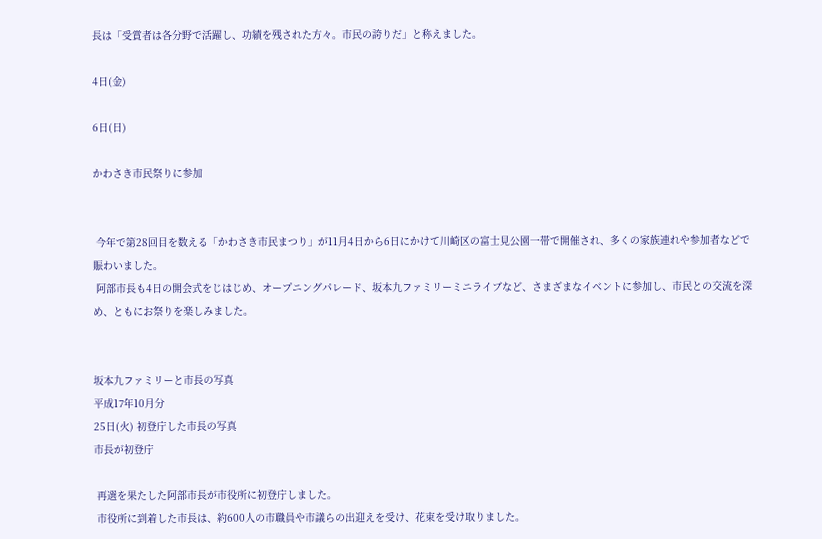長は「受賞者は各分野で活躍し、功績を残された方々。市民の誇りだ」と称えました。

4日(金)

6日(日)

かわさき市民祭りに参加


 今年で第28回目を数える「かわさき市民まつり」が11月4日から6日にかけて川崎区の富士見公園一帯で開催され、多くの家族連れや参加者などで賑わいました。
 阿部市長も4日の開会式をじはじめ、オープニングパレード、坂本九ファミリーミニライブなど、さまざまなイベントに参加し、市民との交流を深め、ともにお祭りを楽しみました。


坂本九ファミリーと市長の写真
平成17年10月分
25日(火) 初登庁した市長の写真
市長が初登庁

 再選を果たした阿部市長が市役所に初登庁しました。
 市役所に到着した市長は、約600人の市職員や市議らの出迎えを受け、花束を受け取りました。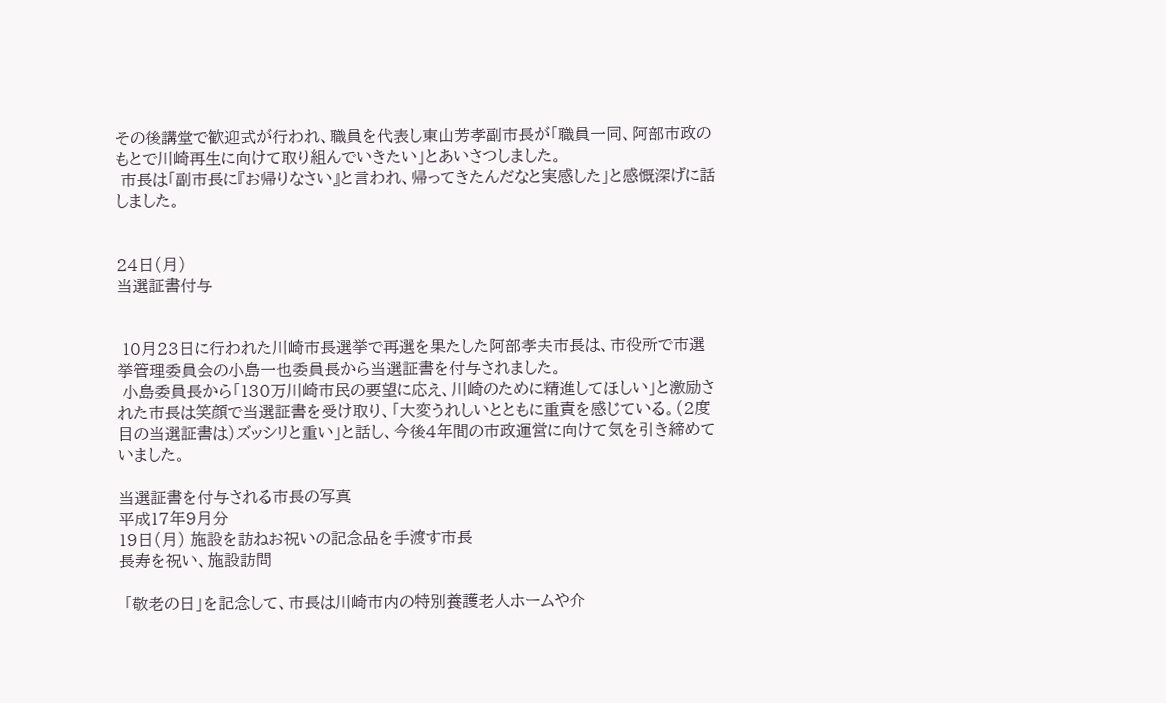その後講堂で歓迎式が行われ、職員を代表し東山芳孝副市長が「職員一同、阿部市政のもとで川崎再生に向けて取り組んでいきたい」とあいさつしました。
 市長は「副市長に『お帰りなさい』と言われ、帰ってきたんだなと実感した」と感慨深げに話しました。


24日(月)
当選証書付与


 10月23日に行われた川崎市長選挙で再選を果たした阿部孝夫市長は、市役所で市選挙管理委員会の小島一也委員長から当選証書を付与されました。
 小島委員長から「130万川崎市民の要望に応え、川崎のために精進してほしい」と激励された市長は笑顔で当選証書を受け取り、「大変うれしいとともに重責を感じている。(2度目の当選証書は)ズッシリと重い」と話し、今後4年間の市政運営に向けて気を引き締めていました。

当選証書を付与される市長の写真
平成17年9月分
19日(月) 施設を訪ねお祝いの記念品を手渡す市長
長寿を祝い、施設訪問

 「敬老の日」を記念して、市長は川崎市内の特別養護老人ホームや介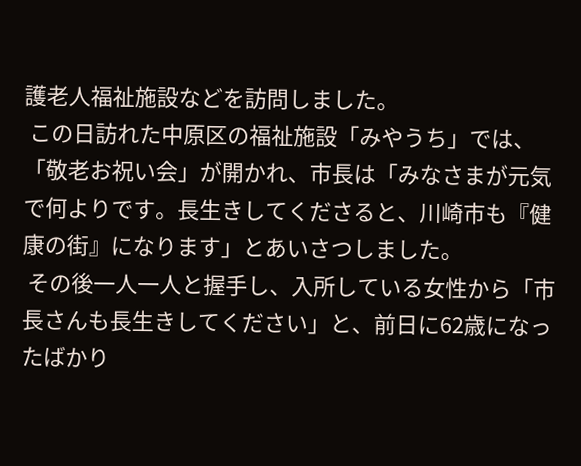護老人福祉施設などを訪問しました。
 この日訪れた中原区の福祉施設「みやうち」では、「敬老お祝い会」が開かれ、市長は「みなさまが元気で何よりです。長生きしてくださると、川崎市も『健康の街』になります」とあいさつしました。
 その後一人一人と握手し、入所している女性から「市長さんも長生きしてください」と、前日に62歳になったばかり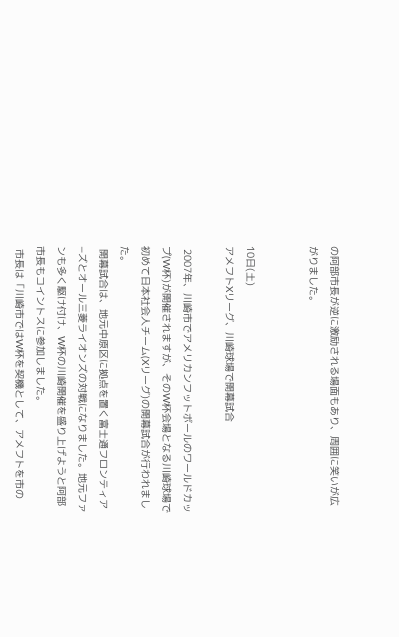の阿部市長が逆に激励される場面もあり、周囲に笑いが広がりました。


10日(土)
アメフトXリーグ、川崎球場で開幕試合

 2007年、川崎市でアメリカンフットボールのワールドカップ(W杯)が開催されますが、そのW杯会場となる川崎球場で初めて日本社会人チーム(Xリーグ)の開幕試合が行われました。
 開幕試合は、地元中原区に拠点を置く富士通フロンティア−ズとオール三菱ライオンズの対戦になりました。地元ファンも多く駆け付け、W杯の川崎開催を盛り上げようと阿部市長もコイントスに参加しました。
 市長は「川崎市ではW杯を契機として、アメフトを市の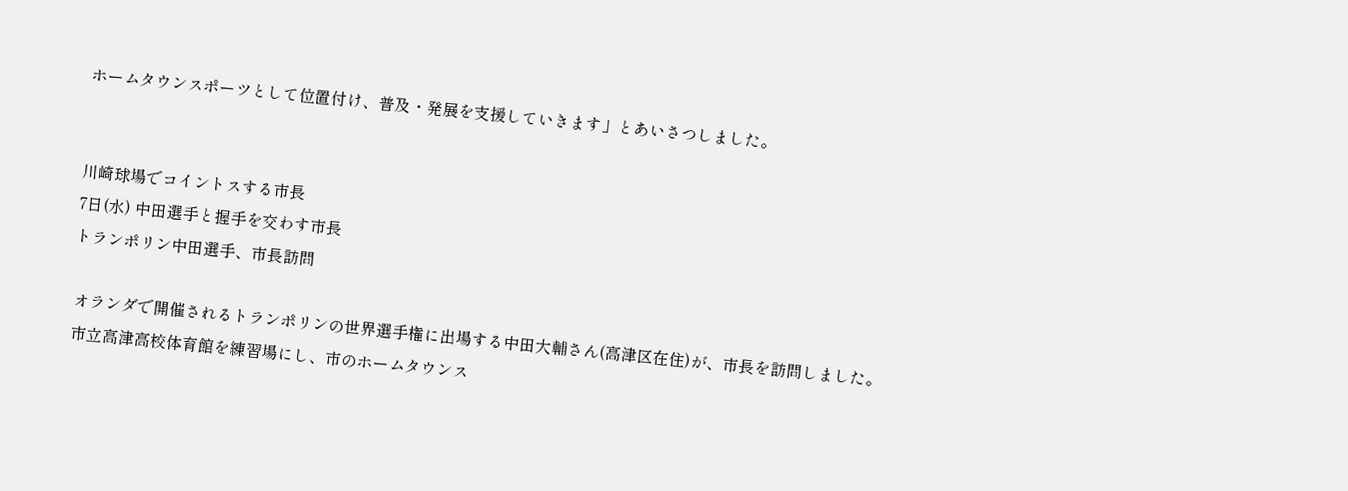ホームタウンスポーツとして位置付け、普及・発展を支援していきます」とあいさつしました。


川崎球場でコイントスする市長
7日(水) 中田選手と握手を交わす市長
トランポリン中田選手、市長訪問

 オランダで開催されるトランポリンの世界選手権に出場する中田大輔さん(高津区在住)が、市長を訪問しました。
 市立高津高校体育館を練習場にし、市のホームタウンス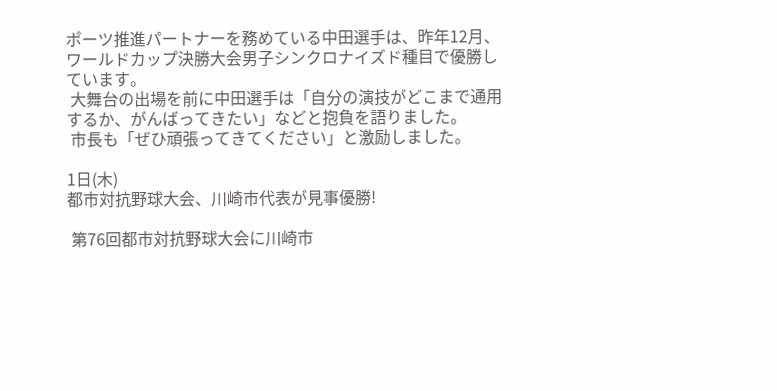ポーツ推進パートナーを務めている中田選手は、昨年12月、ワールドカップ決勝大会男子シンクロナイズド種目で優勝しています。
 大舞台の出場を前に中田選手は「自分の演技がどこまで通用するか、がんばってきたい」などと抱負を語りました。
 市長も「ぜひ頑張ってきてください」と激励しました。

1日(木)
都市対抗野球大会、川崎市代表が見事優勝!

 第76回都市対抗野球大会に川崎市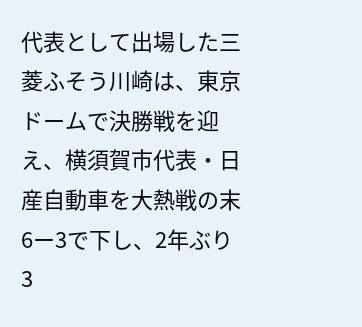代表として出場した三菱ふそう川崎は、東京ドームで決勝戦を迎え、横須賀市代表・日産自動車を大熱戦の末6ー3で下し、2年ぶり3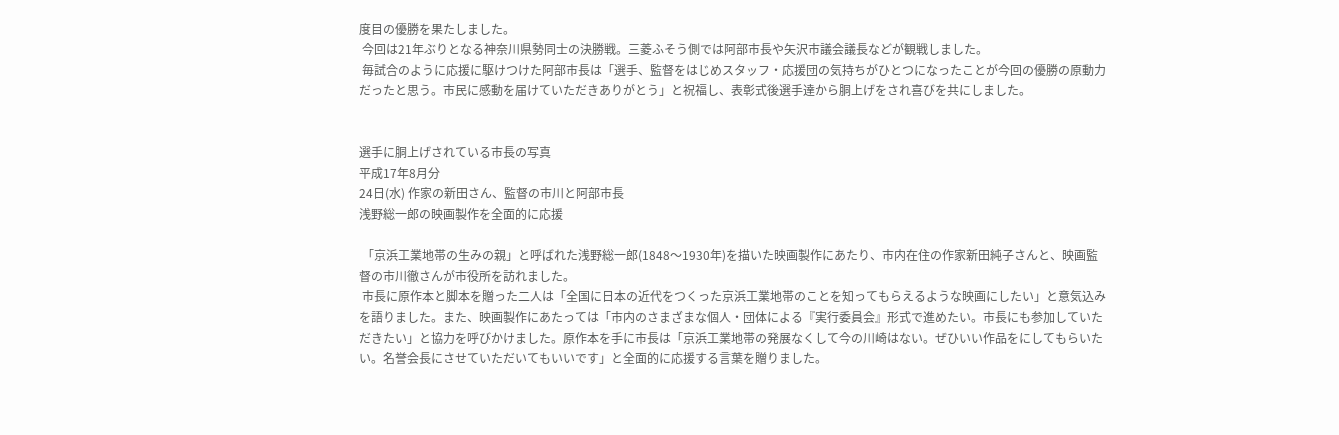度目の優勝を果たしました。
 今回は21年ぶりとなる神奈川県勢同士の決勝戦。三菱ふそう側では阿部市長や矢沢市議会議長などが観戦しました。
 毎試合のように応援に駆けつけた阿部市長は「選手、監督をはじめスタッフ・応援団の気持ちがひとつになったことが今回の優勝の原動力だったと思う。市民に感動を届けていただきありがとう」と祝福し、表彰式後選手達から胴上げをされ喜びを共にしました。


選手に胴上げされている市長の写真
平成17年8月分
24日(水) 作家の新田さん、監督の市川と阿部市長
浅野総一郎の映画製作を全面的に応援

 「京浜工業地帯の生みの親」と呼ばれた浅野総一郎(1848〜1930年)を描いた映画製作にあたり、市内在住の作家新田純子さんと、映画監督の市川徹さんが市役所を訪れました。
 市長に原作本と脚本を贈った二人は「全国に日本の近代をつくった京浜工業地帯のことを知ってもらえるような映画にしたい」と意気込みを語りました。また、映画製作にあたっては「市内のさまざまな個人・団体による『実行委員会』形式で進めたい。市長にも参加していただきたい」と協力を呼びかけました。原作本を手に市長は「京浜工業地帯の発展なくして今の川崎はない。ぜひいい作品をにしてもらいたい。名誉会長にさせていただいてもいいです」と全面的に応援する言葉を贈りました。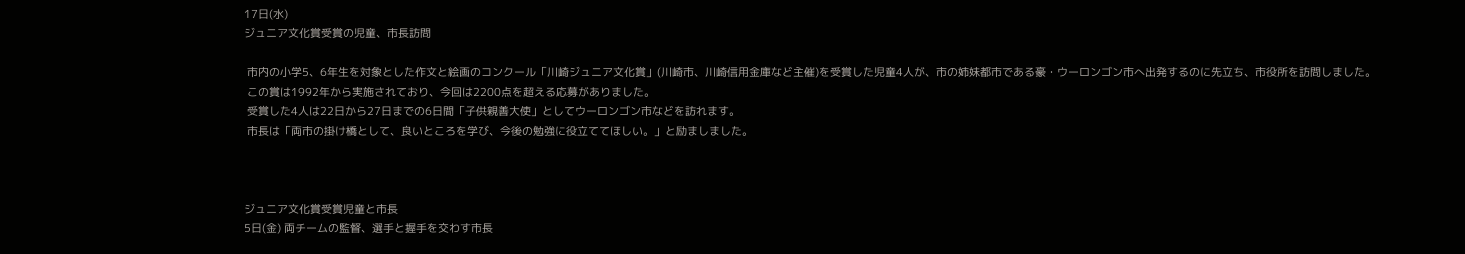17日(水)
ジュニア文化賞受賞の児童、市長訪問

 市内の小学5、6年生を対象とした作文と絵画のコンクール「川崎ジュニア文化賞」(川崎市、川崎信用金庫など主催)を受賞した児童4人が、市の姉妹都市である豪・ウーロンゴン市へ出発するのに先立ち、市役所を訪問しました。
 この賞は1992年から実施されており、今回は2200点を超える応募がありました。
 受賞した4人は22日から27日までの6日間「子供親善大使」としてウーロンゴン市などを訪れます。
 市長は「両市の掛け橋として、良いところを学び、今後の勉強に役立ててほしい。」と励ましました。



ジュニア文化賞受賞児童と市長
5日(金) 両チームの監督、選手と握手を交わす市長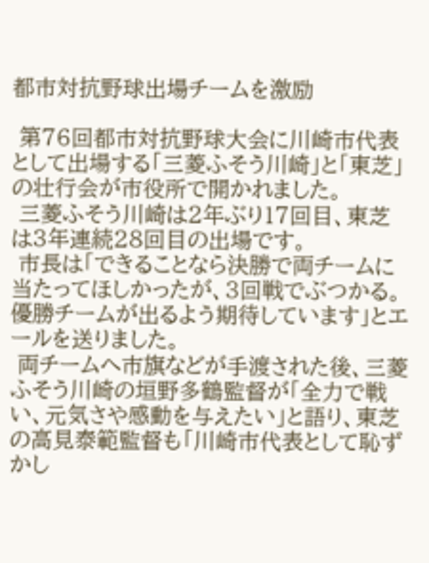都市対抗野球出場チームを激励

 第76回都市対抗野球大会に川崎市代表として出場する「三菱ふそう川崎」と「東芝」の壮行会が市役所で開かれました。
 三菱ふそう川崎は2年ぶり17回目、東芝は3年連続28回目の出場です。
 市長は「できることなら決勝で両チームに当たってほしかったが、3回戦でぶつかる。優勝チームが出るよう期待しています」とエールを送りました。
 両チームへ市旗などが手渡された後、三菱ふそう川崎の垣野多鶴監督が「全力で戦い、元気さや感動を与えたい」と語り、東芝の高見泰範監督も「川崎市代表として恥ずかし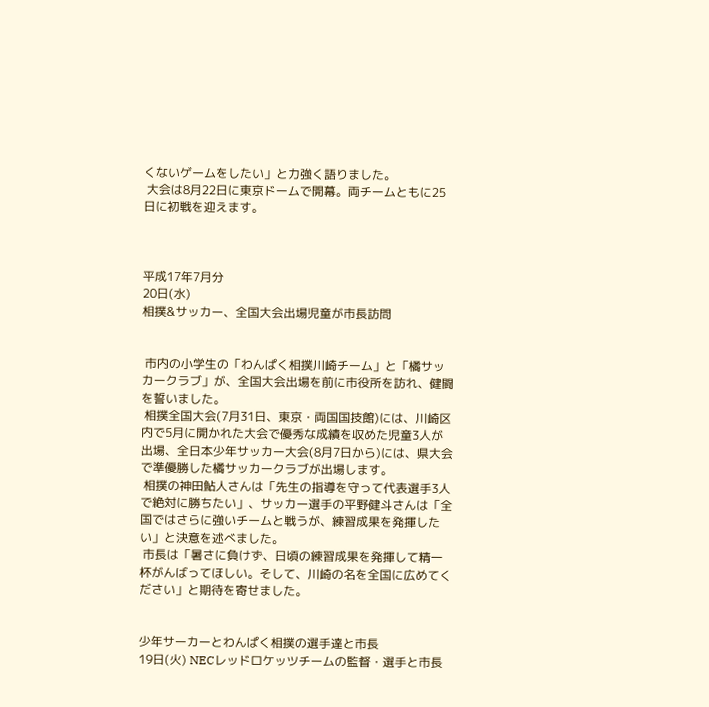くないゲームをしたい」と力強く語りました。
 大会は8月22日に東京ドームで開幕。両チームともに25日に初戦を迎えます。



平成17年7月分
20日(水)
相撲&サッカー、全国大会出場児童が市長訪問


 市内の小学生の「わんぱく相撲川崎チーム」と「橘サッカークラブ」が、全国大会出場を前に市役所を訪れ、健闘を誓いました。
 相撲全国大会(7月31日、東京・両国国技館)には、川崎区内で5月に開かれた大会で優秀な成績を収めた児童3人が出場、全日本少年サッカー大会(8月7日から)には、県大会で準優勝した橘サッカークラブが出場します。
 相撲の神田鮎人さんは「先生の指導を守って代表選手3人で絶対に勝ちたい」、サッカー選手の平野健斗さんは「全国ではさらに強いチームと戦うが、練習成果を発揮したい」と決意を述べました。
 市長は「暑さに負けず、日頃の練習成果を発揮して精一杯がんばってほしい。そして、川崎の名を全国に広めてください」と期待を寄せました。


少年サーカーとわんぱく相撲の選手達と市長
19日(火) NECレッドロケッツチームの監督・選手と市長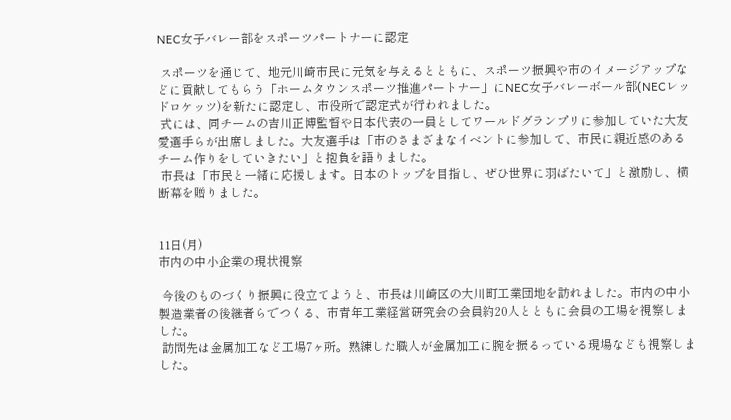NEC女子バレー部をスポーツパートナーに認定

 スポーツを通じて、地元川崎市民に元気を与えるとともに、スポーツ振興や市のイメージアップなどに貢献してもらう「ホームタウンスポーツ推進パートナー」にNEC女子バレーボール部(NECレッドロケッツ)を新たに認定し、市役所で認定式が行われました。
 式には、同チームの吉川正博監督や日本代表の一員としてワールドグランプリに参加していた大友愛選手らが出席しました。大友選手は「市のさまざまなイベントに参加して、市民に親近感のあるチーム作りをしていきたい」と抱負を語りました。
 市長は「市民と一緒に応援します。日本のトップを目指し、ぜひ世界に羽ばたいて」と激励し、横断幕を贈りました。


11日(月)
市内の中小企業の現状視察

 今後のものづくり振興に役立てようと、市長は川崎区の大川町工業団地を訪れました。市内の中小製造業者の後継者らでつくる、市青年工業経営研究会の会員約20人とともに会員の工場を視察しました。
 訪問先は金属加工など工場7ヶ所。熟練した職人が金属加工に腕を振るっている現場なども視察しました。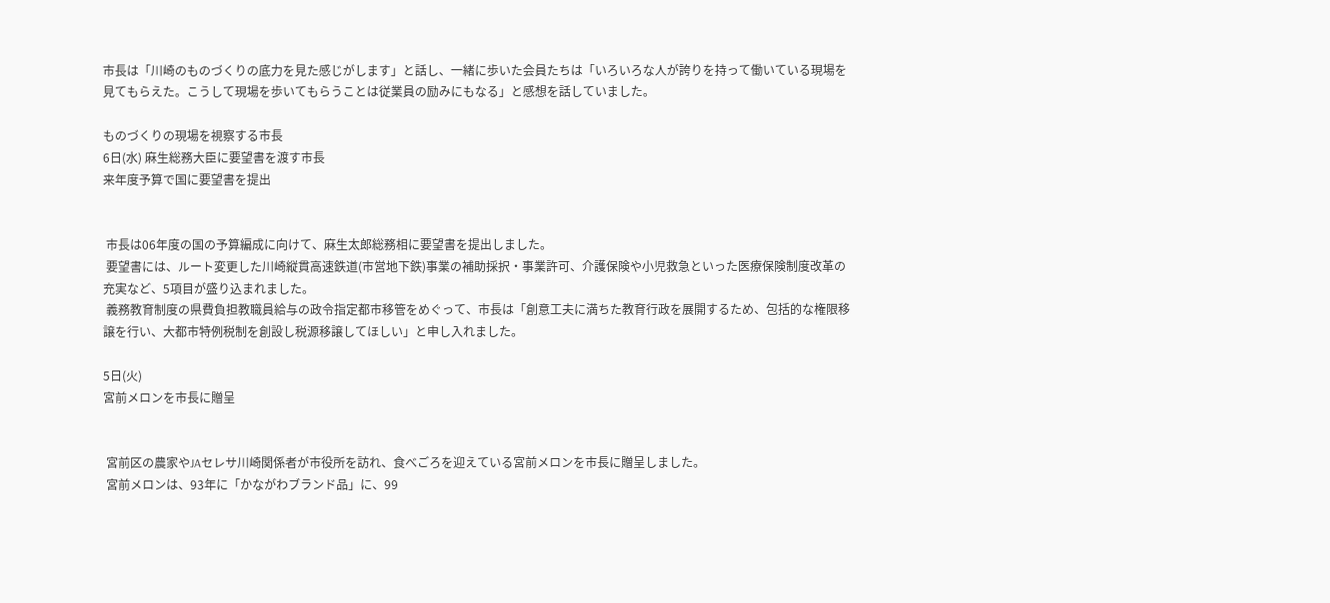市長は「川崎のものづくりの底力を見た感じがします」と話し、一緒に歩いた会員たちは「いろいろな人が誇りを持って働いている現場を見てもらえた。こうして現場を歩いてもらうことは従業員の励みにもなる」と感想を話していました。

ものづくりの現場を視察する市長
6日(水) 麻生総務大臣に要望書を渡す市長
来年度予算で国に要望書を提出


 市長は06年度の国の予算編成に向けて、麻生太郎総務相に要望書を提出しました。
 要望書には、ルート変更した川崎縦貫高速鉄道(市営地下鉄)事業の補助採択・事業許可、介護保険や小児救急といった医療保険制度改革の充実など、5項目が盛り込まれました。
 義務教育制度の県費負担教職員給与の政令指定都市移管をめぐって、市長は「創意工夫に満ちた教育行政を展開するため、包括的な権限移譲を行い、大都市特例税制を創設し税源移譲してほしい」と申し入れました。

5日(火)
宮前メロンを市長に贈呈


 宮前区の農家やJAセレサ川崎関係者が市役所を訪れ、食べごろを迎えている宮前メロンを市長に贈呈しました。
 宮前メロンは、93年に「かながわブランド品」に、99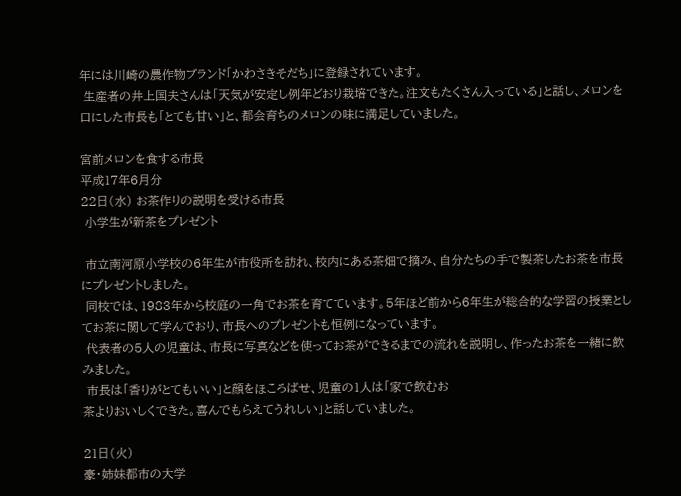年には川崎の農作物ブランド「かわさきそだち」に登録されています。
 生産者の井上国夫さんは「天気が安定し例年どおり栽培できた。注文もたくさん入っている」と話し、メロンを口にした市長も「とても甘い」と、都会育ちのメロンの味に満足していました。

宮前メロンを食する市長
平成17年6月分
22日(水) お茶作りの説明を受ける市長
 小学生が新茶をプレゼント

 市立南河原小学校の6年生が市役所を訪れ、校内にある茶畑で摘み、自分たちの手で製茶したお茶を市長にプレゼントしました。
 同校では、1983年から校庭の一角でお茶を育てています。5年ほど前から6年生が総合的な学習の授業としてお茶に関して学んでおり、市長へのプレゼントも恒例になっています。
 代表者の5人の児童は、市長に写真などを使ってお茶ができるまでの流れを説明し、作ったお茶を一緒に飲みました。
 市長は「香りがとてもいい」と顔をほころばせ、児童の1人は「家で飲むお
茶よりおいしくできた。喜んでもらえてうれしい」と話していました。

21日(火)
豪・姉妹都市の大学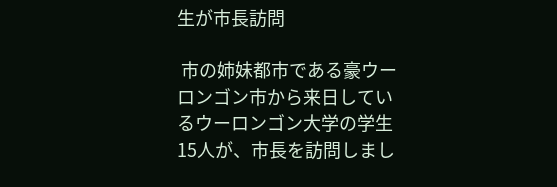生が市長訪問

 市の姉妹都市である豪ウーロンゴン市から来日しているウーロンゴン大学の学生15人が、市長を訪問しまし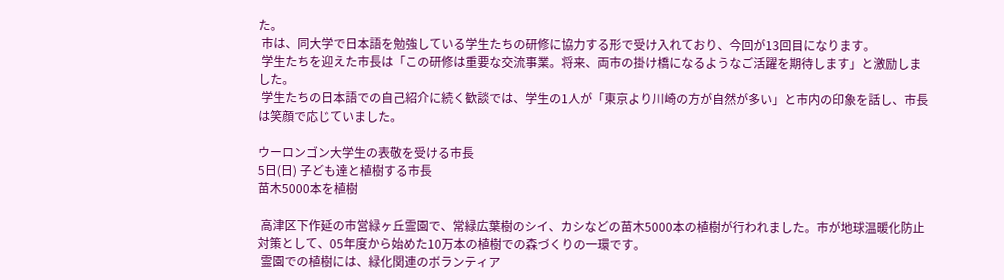た。
 市は、同大学で日本語を勉強している学生たちの研修に協力する形で受け入れており、今回が13回目になります。
 学生たちを迎えた市長は「この研修は重要な交流事業。将来、両市の掛け橋になるようなご活躍を期待します」と激励しました。
 学生たちの日本語での自己紹介に続く歓談では、学生の1人が「東京より川崎の方が自然が多い」と市内の印象を話し、市長は笑顔で応じていました。

ウーロンゴン大学生の表敬を受ける市長
5日(日) 子ども達と植樹する市長
苗木5000本を植樹

 高津区下作延の市営緑ヶ丘霊園で、常緑広葉樹のシイ、カシなどの苗木5000本の植樹が行われました。市が地球温暖化防止対策として、05年度から始めた10万本の植樹での森づくりの一環です。
 霊園での植樹には、緑化関連のボランティア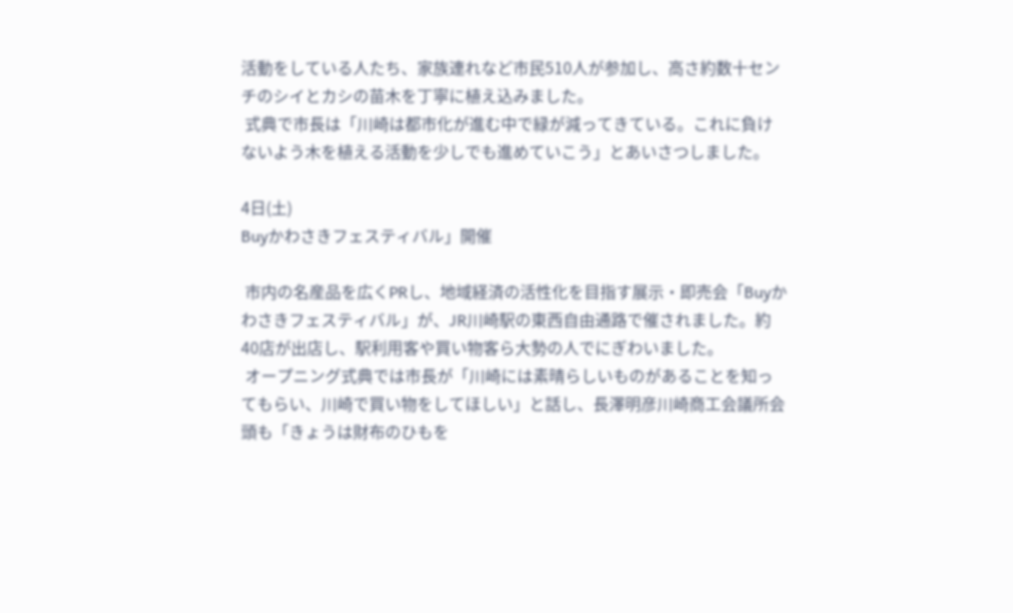活動をしている人たち、家族連れなど市民510人が参加し、高さ約数十センチのシイとカシの苗木を丁寧に植え込みました。
 式典で市長は「川崎は都市化が進む中で緑が減ってきている。これに負けないよう木を植える活動を少しでも進めていこう」とあいさつしました。

4日(土)
Buyかわさきフェスティバル」開催

 市内の名産品を広くPRし、地域経済の活性化を目指す展示・即売会「Buyかわさきフェスティバル」が、JR川崎駅の東西自由通路で催されました。約40店が出店し、駅利用客や買い物客ら大勢の人でにぎわいました。
 オープニング式典では市長が「川崎には素晴らしいものがあることを知ってもらい、川崎で買い物をしてほしい」と話し、長澤明彦川崎商工会議所会頭も「きょうは財布のひもを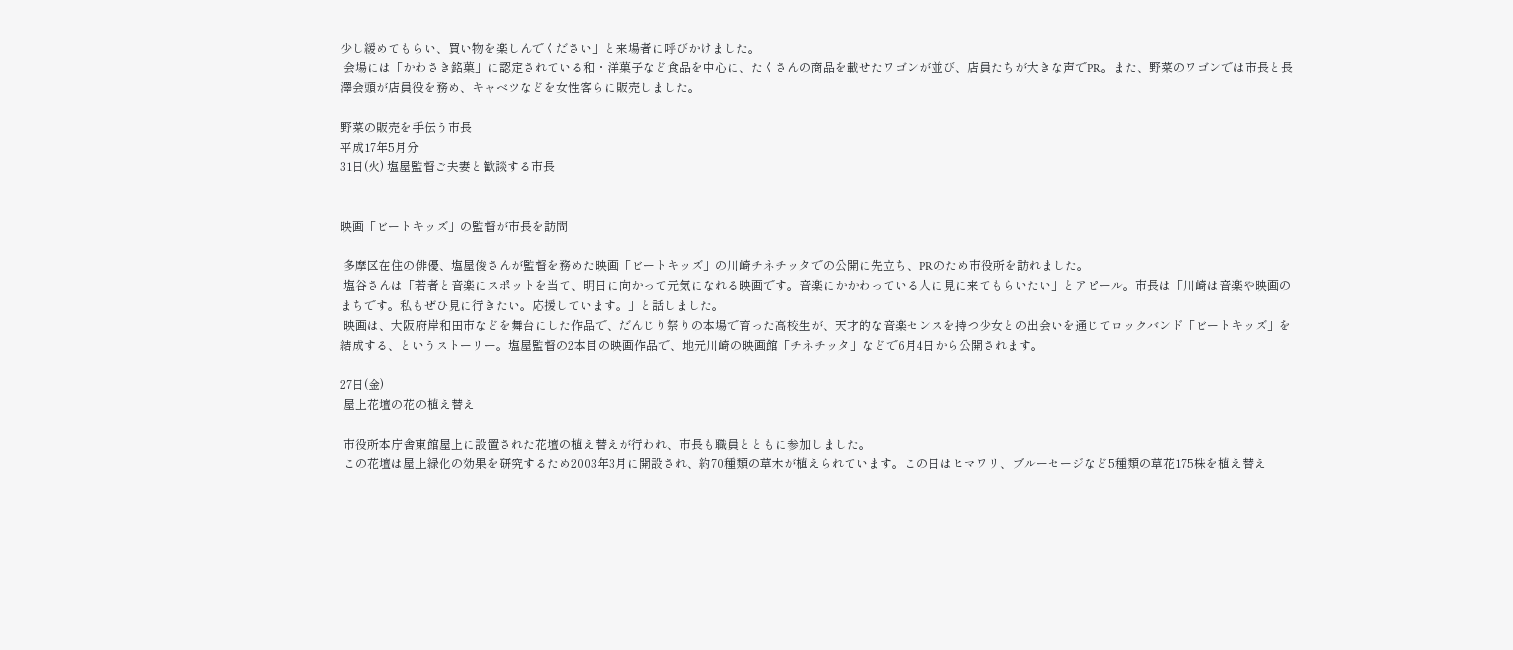少し緩めてもらい、買い物を楽しんでください」と来場者に呼びかけました。
 会場には「かわさき銘菓」に認定されている和・洋菓子など食品を中心に、たくさんの商品を載せたワゴンが並び、店員たちが大きな声でPR。また、野菜のワゴンでは市長と長澤会頭が店員役を務め、キャベツなどを女性客らに販売しました。

野菜の販売を手伝う市長
平成17年5月分
31日(火) 塩屋監督ご夫妻と歓談する市長


映画「ビートキッズ」の監督が市長を訪問

 多摩区在住の俳優、塩屋俊さんが監督を務めた映画「ビートキッズ」の川崎チネチッタでの公開に先立ち、PRのため市役所を訪れました。
 塩谷さんは「若者と音楽にスポットを当て、明日に向かって元気になれる映画です。音楽にかかわっている人に見に来てもらいたい」とアピール。市長は「川崎は音楽や映画のまちです。私もぜひ見に行きたい。応援しています。」と話しました。
 映画は、大阪府岸和田市などを舞台にした作品で、だんじり祭りの本場で育った高校生が、天才的な音楽センスを持つ少女との出会いを通じてロックバンド「ビートキッズ」を結成する、というストーリー。塩屋監督の2本目の映画作品で、地元川崎の映画館「チネチッタ」などで6月4日から公開されます。

27日(金)
 屋上花壇の花の植え替え

 市役所本庁舎東館屋上に設置された花壇の植え替えが行われ、市長も職員とともに参加しました。
 この花壇は屋上緑化の効果を研究するため2003年3月に開設され、約70種類の草木が植えられています。この日はヒマワリ、ブルーセージなど5種類の草花175株を植え替え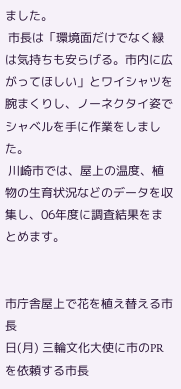ました。
 市長は「環境面だけでなく緑は気持ちも安らげる。市内に広がってほしい」とワイシャツを腕まくりし、ノーネクタイ姿でシャベルを手に作業をしました。
 川崎市では、屋上の温度、植物の生育状況などのデータを収集し、06年度に調査結果をまとめます。


市庁舎屋上で花を植え替える市長
日(月) 三輪文化大使に市のPRを依頼する市長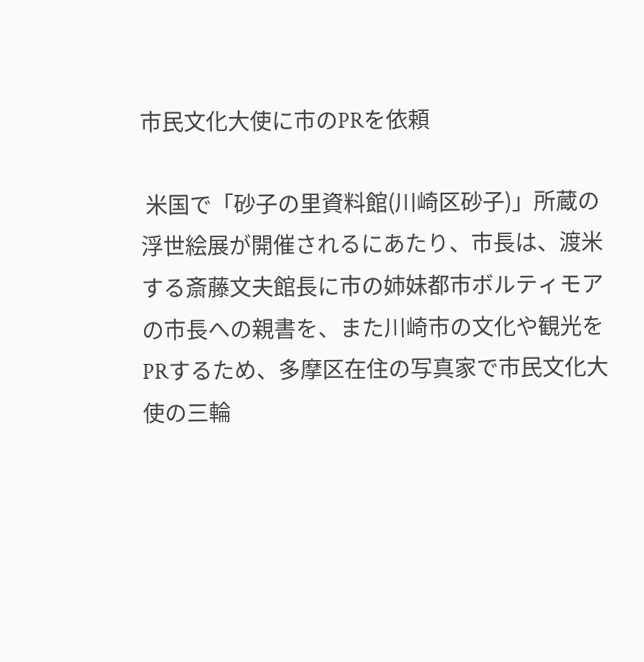市民文化大使に市のPRを依頼

 米国で「砂子の里資料館(川崎区砂子)」所蔵の浮世絵展が開催されるにあたり、市長は、渡米する斎藤文夫館長に市の姉妹都市ボルティモアの市長への親書を、また川崎市の文化や観光をPRするため、多摩区在住の写真家で市民文化大使の三輪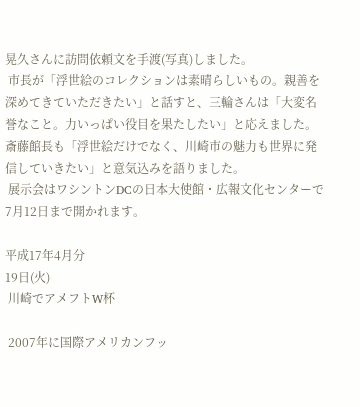晃久さんに訪問依頼文を手渡(写真)しました。
 市長が「浮世絵のコレクションは素晴らしいもの。親善を深めてきていただきたい」と話すと、三輪さんは「大変名誉なこと。力いっぱい役目を果たしたい」と応えました。斎藤館長も「浮世絵だけでなく、川崎市の魅力も世界に発信していきたい」と意気込みを語りました。
 展示会はワシントンDCの日本大使館・広報文化センターで7月12日まで開かれます。

平成17年4月分
19日(火)
 川崎でアメフトW杯

 2007年に国際アメリカンフッ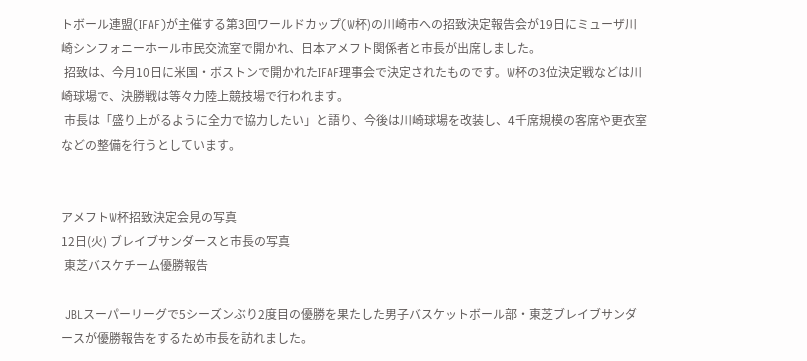トボール連盟(IFAF)が主催する第3回ワールドカップ(W杯)の川崎市への招致決定報告会が19日にミューザ川崎シンフォニーホール市民交流室で開かれ、日本アメフト関係者と市長が出席しました。
 招致は、今月10日に米国・ボストンで開かれたIFAF理事会で決定されたものです。W杯の3位決定戦などは川崎球場で、決勝戦は等々力陸上競技場で行われます。
 市長は「盛り上がるように全力で協力したい」と語り、今後は川崎球場を改装し、4千席規模の客席や更衣室などの整備を行うとしています。


アメフトW杯招致決定会見の写真
12日(火) ブレイブサンダースと市長の写真
 東芝バスケチーム優勝報告

 JBLスーパーリーグで5シーズンぶり2度目の優勝を果たした男子バスケットボール部・東芝ブレイブサンダースが優勝報告をするため市長を訪れました。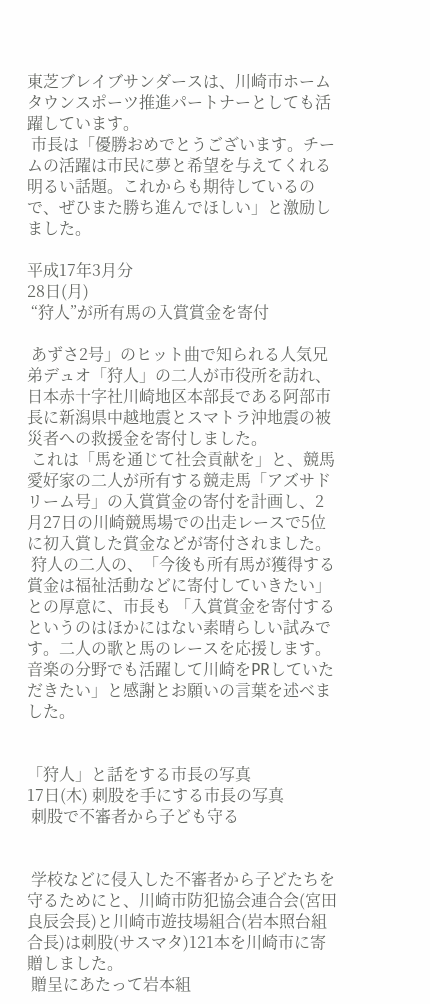東芝ブレイブサンダースは、川崎市ホームタウンスポーツ推進パートナーとしても活躍しています。
 市長は「優勝おめでとうございます。チームの活躍は市民に夢と希望を与えてくれる明るい話題。これからも期待しているので、ぜひまた勝ち進んでほしい」と激励しました。

平成17年3月分
28日(月)
 “狩人”が所有馬の入賞賞金を寄付

 あずさ2号」のヒット曲で知られる人気兄弟デュオ「狩人」の二人が市役所を訪れ、日本赤十字社川崎地区本部長である阿部市長に新潟県中越地震とスマトラ沖地震の被災者への救援金を寄付しました。
 これは「馬を通じて社会貢献を」と、競馬愛好家の二人が所有する競走馬「アズサドリーム号」の入賞賞金の寄付を計画し、2月27日の川崎競馬場での出走レースで5位に初入賞した賞金などが寄付されました。
 狩人の二人の、「今後も所有馬が獲得する賞金は福祉活動などに寄付していきたい」との厚意に、市長も 「入賞賞金を寄付するというのはほかにはない素晴らしい試みです。二人の歌と馬のレースを応援します。音楽の分野でも活躍して川崎をPRしていただきたい」と感謝とお願いの言葉を述べました。


「狩人」と話をする市長の写真
17日(木) 刺股を手にする市長の写真
 刺股で不審者から子ども守る


 学校などに侵入した不審者から子どたちを守るためにと、川崎市防犯協会連合会(宮田良辰会長)と川崎市遊技場組合(岩本照台組合長)は刺股(サスマタ)121本を川崎市に寄贈しました。
 贈呈にあたって岩本組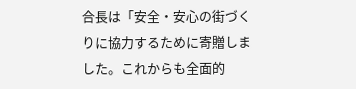合長は「安全・安心の街づくりに協力するために寄贈しました。これからも全面的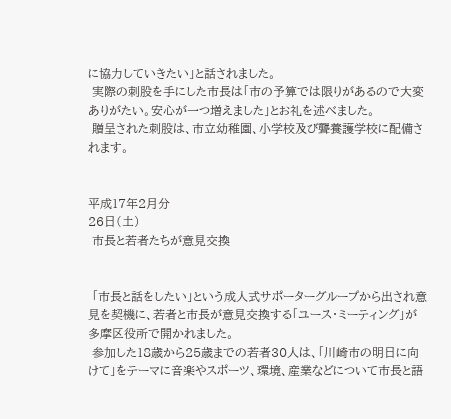に協力していきたい」と話されました。
 実際の刺股を手にした市長は「市の予算では限りがあるので大変ありがたい。安心が一つ増えました」とお礼を述べました。
 贈呈された刺股は、市立幼稚園、小学校及び聾養護学校に配備されます。


平成17年2月分
26日(土)
 市長と若者たちが意見交換


 「市長と話をしたい」という成人式サポーターグループから出され意見を契機に、若者と市長が意見交換する「ユース・ミーティング」が多摩区役所で開かれました。
 参加した18歳から25歳までの若者30人は、「川崎市の明日に向けて」をテーマに音楽やスポーツ、環境、産業などについて市長と語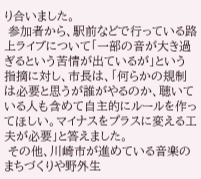り合いました。
 参加者から、駅前などで行っている路上ライブについて「一部の音が大き過ぎるという苦情が出ているが」という指摘に対し、市長は、「何らかの規制は必要と思うが誰がやるのか、聴いている人も含めて自主的にルールを作ってほしい。マイナスをプラスに変える工夫が必要」と答えました。
 その他、川崎市が進めている音楽のまちづくりや野外生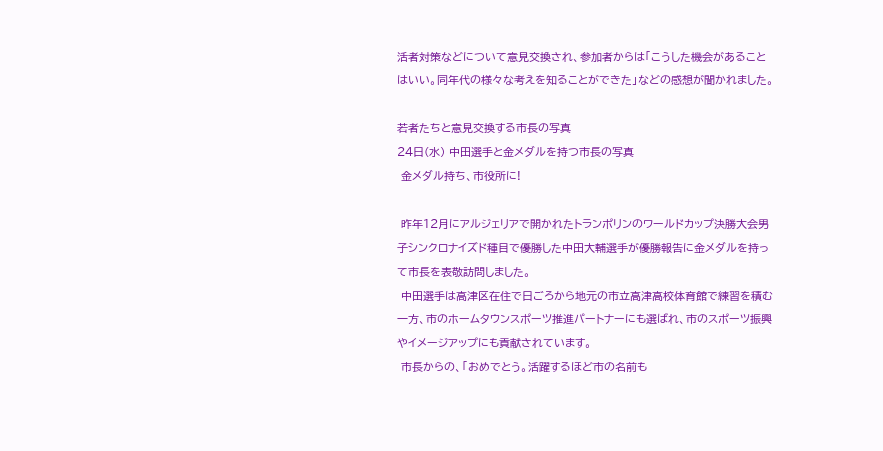活者対策などについて意見交換され、参加者からは「こうした機会があることはいい。同年代の様々な考えを知ることができた」などの感想が聞かれました。

若者たちと意見交換する市長の写真
24日(水) 中田選手と金メダルを持つ市長の写真
 金メダル持ち、市役所に!

 昨年12月にアルジェリアで開かれたトランポリンのワールドカップ決勝大会男子シンクロナイズド種目で優勝した中田大輔選手が優勝報告に金メダルを持って市長を表敬訪問しました。
 中田選手は高津区在住で日ごろから地元の市立高津高校体育館で練習を積む一方、市のホームタウンスポーツ推進パートナーにも選ばれ、市のスポーツ振興やイメージアップにも貢献されています。
 市長からの、「おめでとう。活躍するほど市の名前も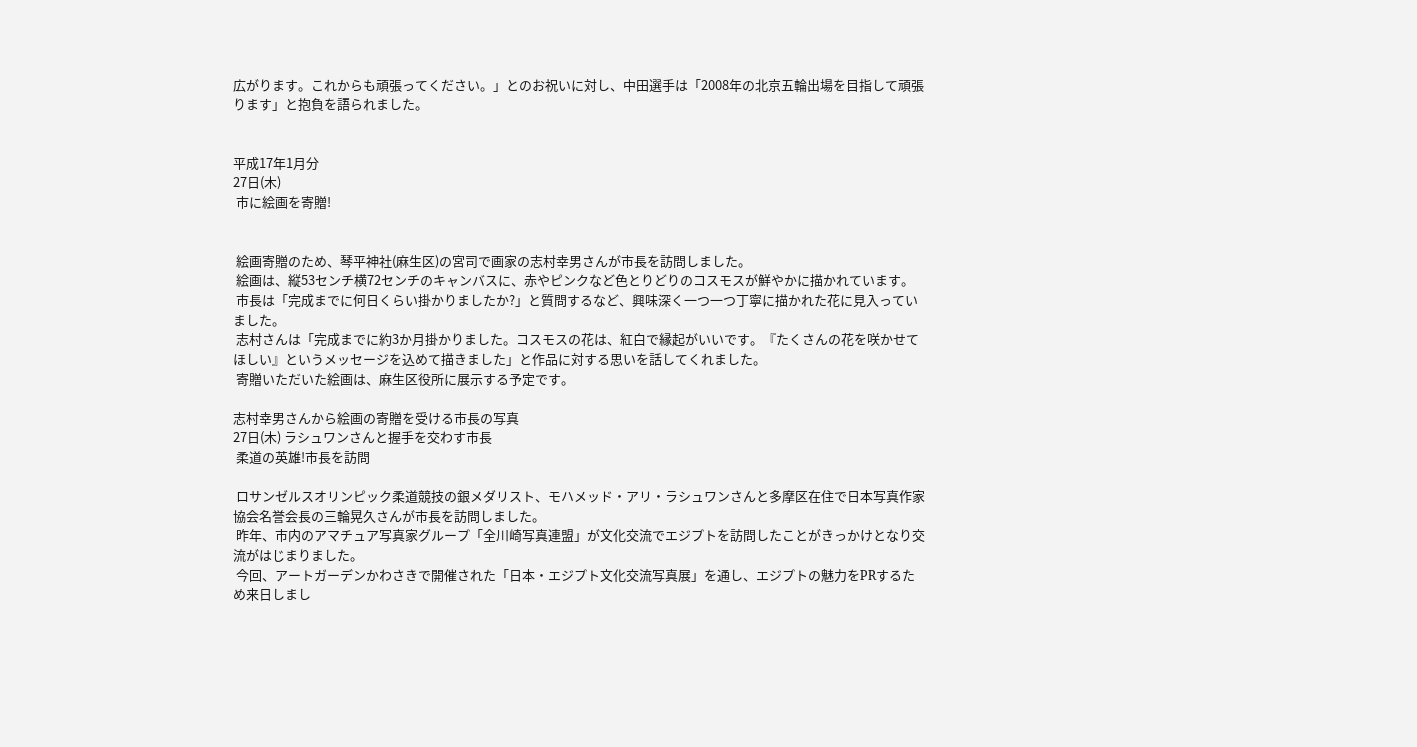広がります。これからも頑張ってください。」とのお祝いに対し、中田選手は「2008年の北京五輪出場を目指して頑張ります」と抱負を語られました。


平成17年1月分
27日(木)
 市に絵画を寄贈!


 絵画寄贈のため、琴平神社(麻生区)の宮司で画家の志村幸男さんが市長を訪問しました。
 絵画は、縦53センチ横72センチのキャンバスに、赤やピンクなど色とりどりのコスモスが鮮やかに描かれています。
 市長は「完成までに何日くらい掛かりましたか?」と質問するなど、興味深く一つ一つ丁寧に描かれた花に見入っていました。
 志村さんは「完成までに約3か月掛かりました。コスモスの花は、紅白で縁起がいいです。『たくさんの花を咲かせてほしい』というメッセージを込めて描きました」と作品に対する思いを話してくれました。
 寄贈いただいた絵画は、麻生区役所に展示する予定です。

志村幸男さんから絵画の寄贈を受ける市長の写真
27日(木) ラシュワンさんと握手を交わす市長
 柔道の英雄!市長を訪問

 ロサンゼルスオリンピック柔道競技の銀メダリスト、モハメッド・アリ・ラシュワンさんと多摩区在住で日本写真作家協会名誉会長の三輪晃久さんが市長を訪問しました。
 昨年、市内のアマチュア写真家グループ「全川崎写真連盟」が文化交流でエジプトを訪問したことがきっかけとなり交流がはじまりました。
 今回、アートガーデンかわさきで開催された「日本・エジプト文化交流写真展」を通し、エジプトの魅力をPRするため来日しまし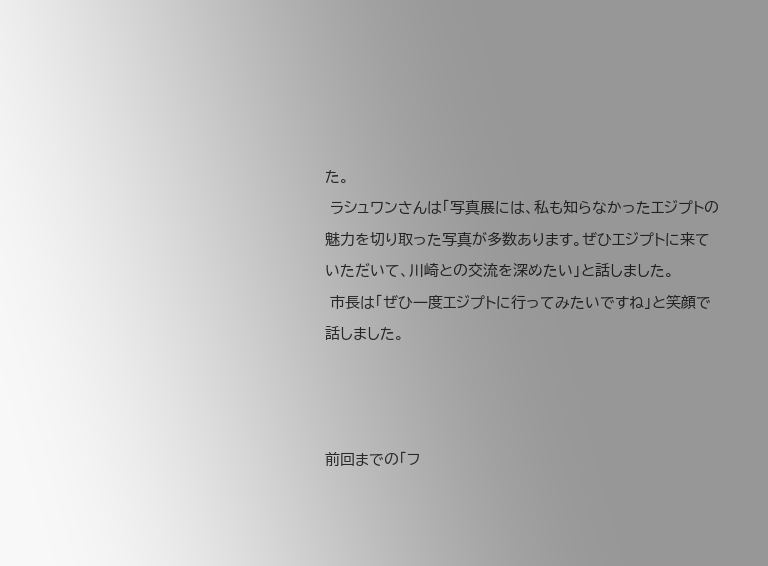た。
 ラシュワンさんは「写真展には、私も知らなかったエジプトの魅力を切り取った写真が多数あります。ぜひエジプトに来ていただいて、川崎との交流を深めたい」と話しました。
 市長は「ぜひ一度エジプトに行ってみたいですね」と笑顔で話しました。



前回までの「フ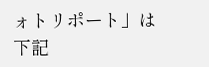ォトリポート」は下記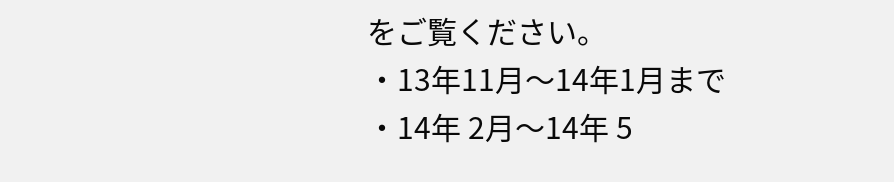をご覧ください。
・13年11月〜14年1月まで
・14年 2月〜14年 5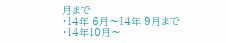月まで
・14年 6月〜14年 9月まで
・14年10月〜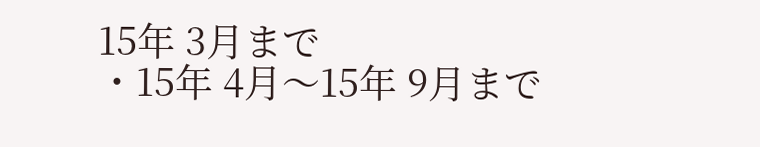15年 3月まで
・15年 4月〜15年 9月まで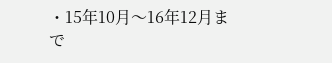・15年10月〜16年12月まで